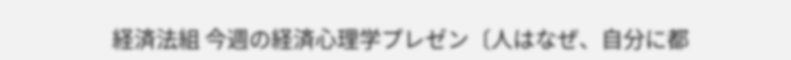経済法組 今週の経済心理学プレゼン〔人はなぜ、自分に都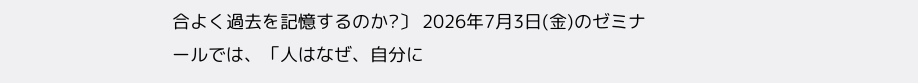合よく過去を記憶するのか?〕 2026年7月3日(金)のゼミナールでは、「人はなぜ、自分に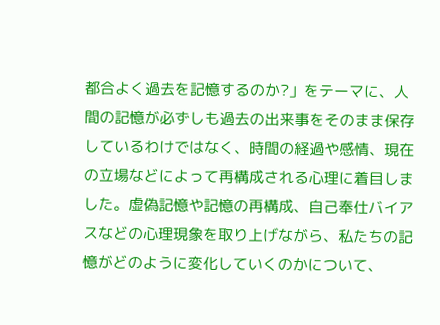都合よく過去を記憶するのか?」をテーマに、人間の記憶が必ずしも過去の出来事をそのまま保存しているわけではなく、時間の経過や感情、現在の立場などによって再構成される心理に着目しました。虚偽記憶や記憶の再構成、自己奉仕バイアスなどの心理現象を取り上げながら、私たちの記憶がどのように変化していくのかについて、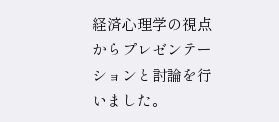経済心理学の視点からプレゼンテーションと討論を行いました。